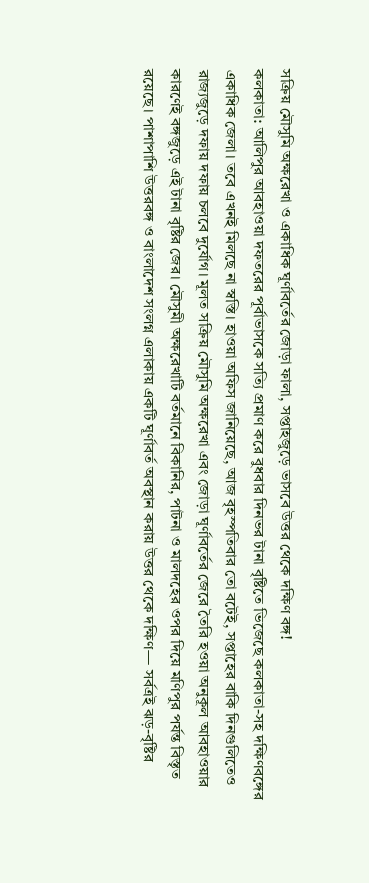সক্রিয় মৌসুমি অক্ষরেখা ও একাধিক ঘূর্ণাবর্তের জোড়া ফালা, সপ্তাহজুড়ে ভাসবে উত্তর থেকে দক্ষিণ বঙ্গ!
কলকাতা: আলিপুর আবহাওয়া দফতরের পূর্বাভাসকে সত্যি প্রমাণ করে বুধবার দিনভর টানা বৃষ্টিতে ভিজেছে কলকাতা-সহ দক্ষিণবঙ্গের একাধিক জেলা। তবে এখনই মিলছে না স্বস্তি। হাওয়া অফিস জানিয়েছে, আজ বৃহস্পতিবার তো বটেই, সপ্তাহের বাকি দিনগুলিতেও রাজ্যজুড়ে দফায় দফায় চলবে দুর্যোগ। মূলত সক্রিয় মৌসুমি অক্ষরেখা এবং জোড়া ঘূর্ণাবর্তের জেরে তৈরি হওয়া অনুকূল আবহাওয়ার কারণেই বঙ্গজুড়ে এই টানা বৃষ্টির জের। মৌসুমী অক্ষরেখাটি বর্তমানে বিকানির, পাটনা ও মালদহের ওপর দিয়ে মণিপুর পর্যন্ত বিস্তৃত রয়েছে। পাশাপাশি উত্তরবঙ্গ ও বাংলাদেশ সংলগ্ন এলাকায় একটি ঘূর্ণাবর্ত অবস্থান করায় উত্তর থেকে দক্ষিণ— সর্বত্রই ঝড়-বৃষ্টির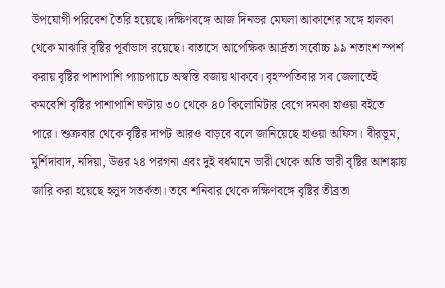উপযোগী পরিবেশ তৈরি হয়েছে।দক্ষিণবঙ্গে আজ দিনভর মেঘলা আকাশের সঙ্গে হালকা থেকে মাঝারি বৃষ্টির পূর্বাভাস রয়েছে। বাতাসে আপেক্ষিক আর্দ্রতা সর্বোচ্চ ৯৯ শতাংশ স্পর্শ করায় বৃষ্টির পাশাপাশি প্যাচপ্যাচে অস্বস্তি বজায় থাকবে। বৃহস্পতিবার সব জেলাতেই কমবেশি বৃষ্টির পাশাপাশি ঘণ্টায় ৩০ থেকে ৪০ কিলোমিটার বেগে দমকা হাওয়া বইতে পারে। শুক্রবার থেকে বৃষ্টির দাপট আরও বাড়বে বলে জানিয়েছে হাওয়া অফিস। বীরভূম, মুর্শিদাবাদ, নদিয়া, উত্তর ২৪ পরগনা এবং দুই বর্ধমানে ভারী থেকে অতি ভারী বৃষ্টির আশঙ্কায় জারি করা হয়েছে হলুদ সতর্কতা। তবে শনিবার থেকে দক্ষিণবঙ্গে বৃষ্টির তীব্রতা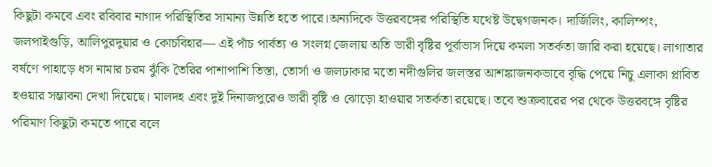কিছুটা কমবে এবং রবিবার নাগাদ পরিস্থিতির সামান্য উন্নতি হতে পারে।অন্যদিকে উত্তরবঙ্গের পরিস্থিতি যথেষ্ট উদ্বেগজনক। দার্জিলিং, কালিম্পং, জলপাইগুড়ি, আলিপুরদুয়ার ও কোচবিহার— এই পাঁচ পার্বত্য ও সংলগ্ন জেলায় অতি ভারী বৃষ্টির পূর্বাভাস দিয়ে কমলা সতর্কতা জারি করা হয়েছে। লাগাতার বর্ষণে পাহাড়ে ধস নামার চরম ঝুঁকি তৈরির পাশাপাশি তিস্তা, তোর্সা ও জলঢাকার মতো নদীগুলির জলস্তর আশঙ্কাজনকভাবে বৃদ্ধি পেয়ে নিচু এলাকা প্লাবিত হওয়ার সম্ভাবনা দেখা দিয়েছে। মালদহ এবং দুই দিনাজপুরেও ভারী বৃষ্টি ও ঝোড়ো হাওয়ার সতর্কতা রয়েছে। তবে শুক্রবারের পর থেকে উত্তরবঙ্গে বৃষ্টির পরিমাণ কিছুটা কমতে পারে বলে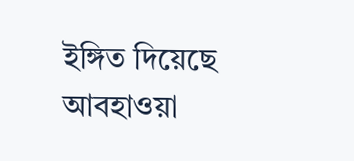ইঙ্গিত দিয়েছে আবহাওয়া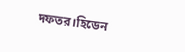দফতর।হিডেন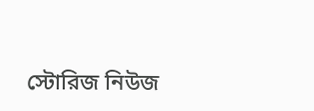স্টোরিজ নিউজ